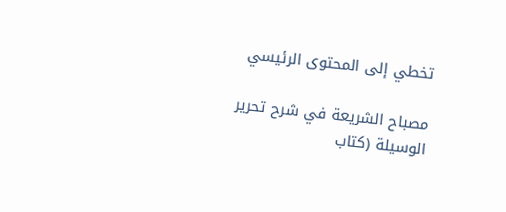تخطي إلى المحتوى الرئيسي

مصباح الشريعة في شرح تحرير الوسيلة (كتاب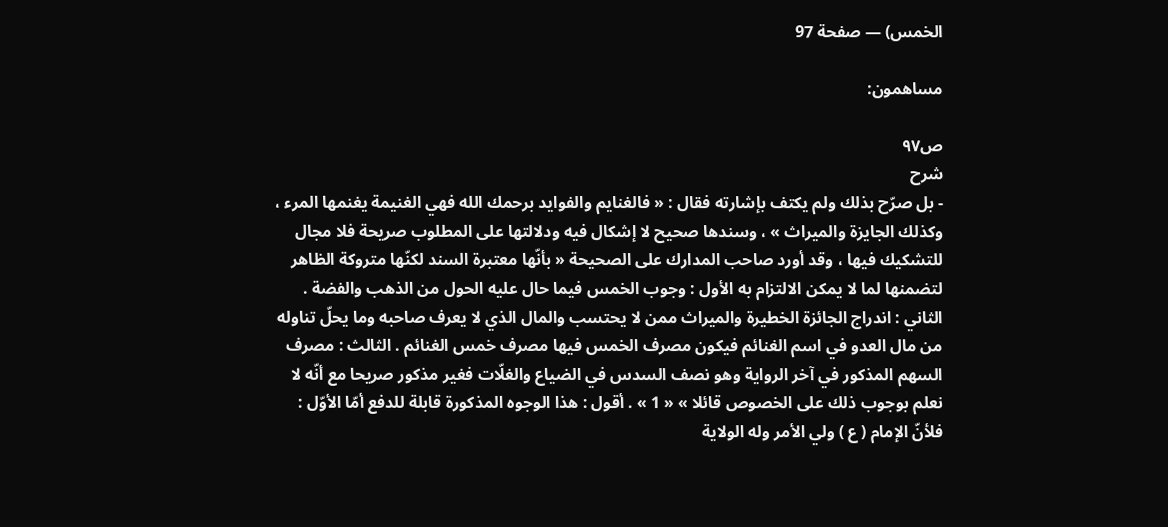الخمس) — صفحة 97

مساهمون:

ص٩٧
شرح
- بل صرّح بذلك ولم يكتف بإشارته فقال : « فالغنايم والفوايد برحمك الله فهي الغنيمة يغنمها المرء ، وكذلك الجايزة والميراث » ، وسندها صحيح لا إشكال فيه ودلالتها على المطلوب صريحة فلا مجال للتشكيك فيها ، وقد أورد صاحب المدارك على الصحيحة « بأنّها معتبرة السند لكنّها متروكة الظاهر لتضمنها لما لا يمكن الالتزام به الأول : وجوب الخمس فيما حال عليه الحول من الذهب والفضة . الثاني : اندراج الجائزة الخطيرة والميراث ممن لا يحتسب والمال الذي لا يعرف صاحبه وما يحلّ تناوله من مال العدو في اسم الغنائم فيكون مصرف الخمس فيها مصرف خمس الغنائم . الثالث : مصرف السهم المذكور في آخر الرواية وهو نصف السدس في الضياع والغلّات فغير مذكور صريحا مع أنّه لا نعلم بوجوب ذلك على الخصوص قائلا » « 1 » . أقول : هذا الوجوه المذكورة قابلة للدفع أمّا الأوّل : فلأنّ الإمام ( ع ) ولي الأمر وله الولاية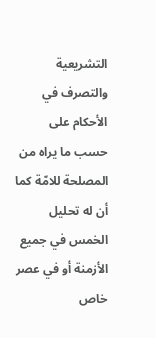التشريعية والتصرف في الأحكام على حسب ما يراه من المصلحة للامّة كما أن له تحليل الخمس في جميع الأزمنة أو في عصر خاص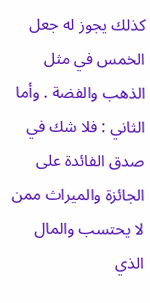كذلك يجوز له جعل الخمس في مثل الذهب والفضة . وأما الثاني : فلا شك في صدق الفائدة على الجائزة والميراث ممن لا يحتسب والمال الذي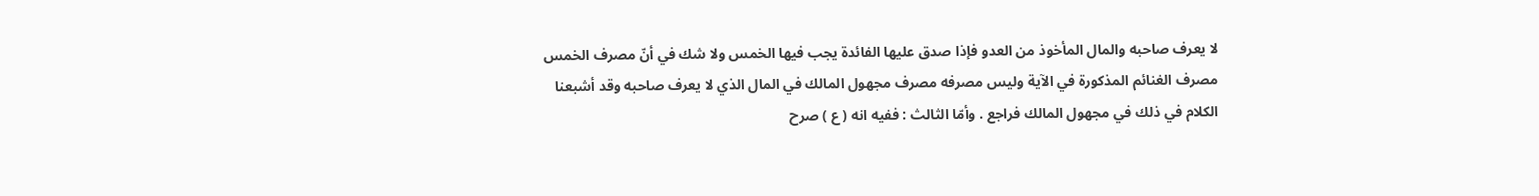لا يعرف صاحبه والمال المأخوذ من العدو فإذا صدق عليها الفائدة يجب فيها الخمس ولا شك في أنّ مصرف الخمس مصرف الغنائم المذكورة في الآية وليس مصرفه مصرف مجهول المالك في المال الذي لا يعرف صاحبه وقد أشبعنا الكلام في ذلك في مجهول المالك فراجع . وأمّا الثالث : ففيه انه ( ع ) صرح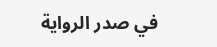في صدر الرواية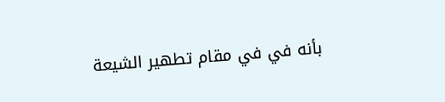بأنه في في مقام تطهير الشيعة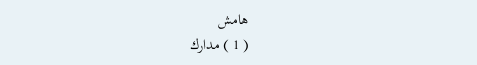هامش
( 1 ) مدارك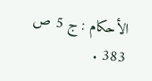الأحكام : ج 5 ص 383 .